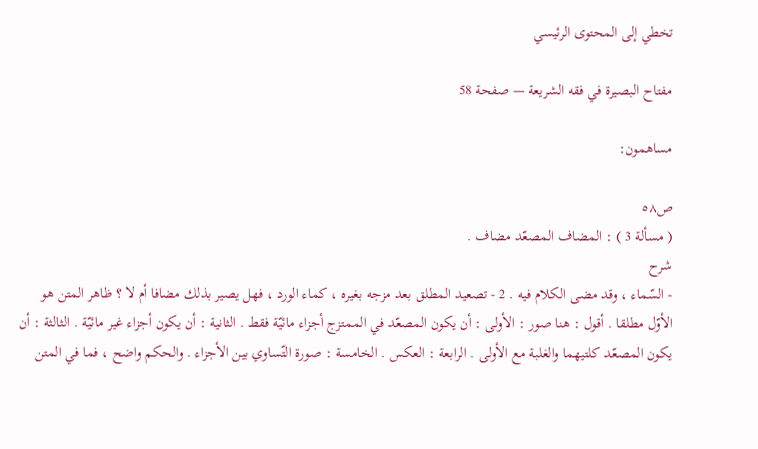تخطي إلى المحتوى الرئيسي

مفتاح البصيرة في فقه الشريعة — صفحة 58

مساهمون:

ص٥٨
( مسألة 3 ) : المضاف المصعّد مضاف .
شرح
- السّماء ، وقد مضى الكلام فيه . 2 - تصعيد المطلق بعد مزجه بغيره ، كماء الورد ، فهل يصير بذلك مضافا أم لا ؟ ظاهر المتن هو الأوّل مطلقا . أقول : هنا صور : الأولى : أن يكون المصعّد في الممتزج أجزاء مائيّة فقط . الثانية : أن يكون أجزاء غير مائيّة . الثالثة : أن يكون المصعّد كلتيهما والغلبة مع الأولى . الرابعة : العكس . الخامسة : صورة التّساوي بين الأجزاء . والحكم واضح ، فما في المتن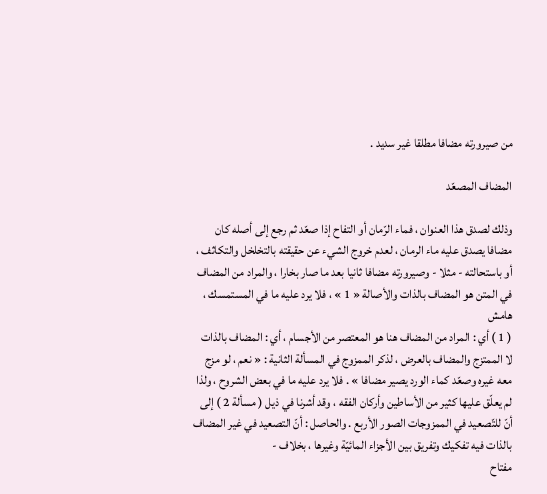من صيرورته مضافا مطلقا غير سديد .

المضاف المصعّد

وذلك لصدق هذا العنوان ، فماء الرّمان أو التفاح إذا صعّد ثم رجع إلى أصله كان مضافا يصدق عليه ماء الرمان ، لعدم خروج الشيء عن حقيقته بالتخلخل والتكاثف ، أو باستحالته - مثلا - وصيرورته مضافا ثانيا بعد ما صار بخارا ، والمراد من المضاف في المتن هو المضاف بالذات والأصالة « 1 » ، فلا يرد عليه ما في المستمسك ،
هامش
( 1 ) أي : المراد من المضاف هنا هو المعتصر من الأجسام ، أي : المضاف بالذات لا الممتزج والمضاف بالعرض ، لذكر الممزوج في المسألة الثانية : « نعم ، لو مزج معه غيره وصعّد كماء الورد يصير مضافا » . فلا يرد عليه ما في بعض الشروح ، ولذا لم يعلّق عليها كثير من الأساطين وأركان الفقه ، وقد أشرنا في ذيل ( مسألة 2 ) إلى أنّ للتّصعيد في الممزوجات الصور الأربع . والحاصل : أنّ التصعيد في غير المضاف بالذات فيه تفكيك وتفريق بين الأجزاء المائيّة وغيرها ، بخلاف -
مفتاح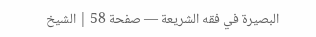البصيرة في فقه الشريعة — صفحة 58 | الشيخ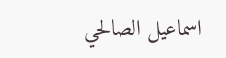اسماعيل الصالحي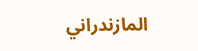المازندراني